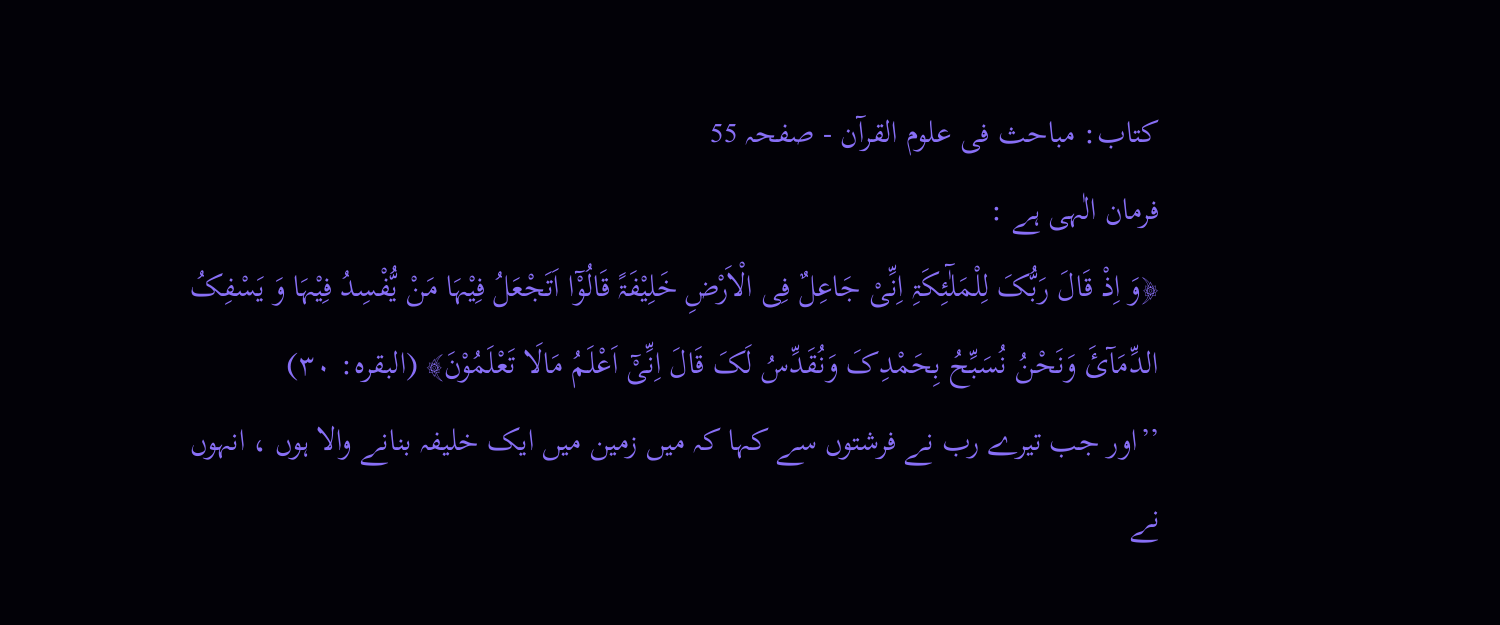کتاب: مباحث فی علوم القرآن - صفحہ 55
فرمان الٰہی ہے :
﴿وَ اِذْ قَالَ رَبُّکَ لِلْمَلٰٓئِکَۃِ اِنِّیْ جَاعِلٌ فِی الْاَرْضِ خَلِیْفَۃً قَالُوْٓا اَتَجْعَلُ فِیْہَا مَنْ یُّفْسِدُ فِیْہَا وَ یَسْفِکُ الدِّمَآئَ وَنَحْنُ نُسَبِّحُ بِحَمْدِکَ وَنُقَدِّسُ لَکَ قَالَ اِنِّیْٓ اَعْلَمُ مَالَا تَعْلَمُوْنَ﴾ (البقرہ: ۳۰)
’’اور جب تیرے رب نے فرشتوں سے کہا کہ میں زمین میں ایک خلیفہ بنانے والا ہوں ، انہوں نے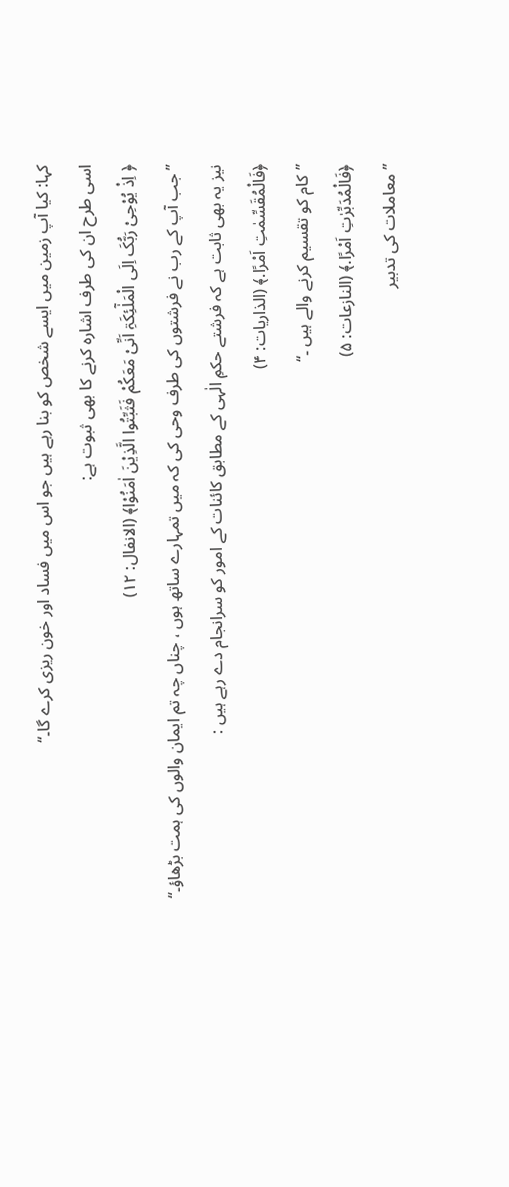کہا: کیا آپ زمین میں ایسے شخص کو بنا رہے ہیں جو اس میں فساد اور خون ریزی کرے گا۔‘‘
اسی طرح ان کی طرف اشارہ کرنے کا بھی ثبوت ہے:
﴿ اِذْ یُوْحِیْ رَبُّکَ اِلَی الْمَلٰٓئِکَۃِ اَنِّیْ مَعَکُمْ فَثَبِّتُوا الَّذِیْنَ اٰمَنُوْا﴾ (الانفال: ۱۲)
’’جب آپ کے رب نے فرشتوں کی طرف وحی کی کہ میں تمہارے ساتھ ہوں ، چناں چہ تم ایمان والوں کی ہمت بڑھاؤ۔‘‘
نیز یہ بھی ثابت ہے کہ فرشتے حکمِ الٰہی کے مطابق کائنات کے امور کو سرانجام دے رہے ہیں :
﴿فَالْمُقَسِّمٰتِ اَمْرًا.﴾ (الذاریات: ۴)
’’کام کو تقسیم کرنے والے ہیں ۔‘‘
﴿فَالْمُدَبِّرٰتِ اَمْرًا.﴾ (النازعات: ۵)
’’معاملات کی تدبیر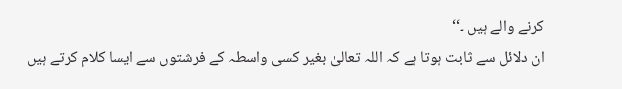کرنے والے ہیں ۔‘‘
ان دلائل سے ثابت ہوتا ہے کہ اللہ تعالیٰ بغیر کسی واسطہ کے فرشتوں سے ایسا کلام کرتے ہیں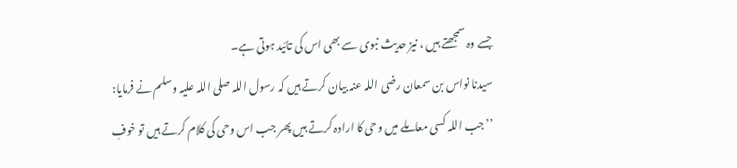جسے وہ سمجھتے ہیں ، نیز حدیث نبوی سے بھی اس کی تائید ہوتی ہے۔
سیدنا نواس بن سمعان رضی اللہ عنہ بیان کرتے ہیں کہ رسول اللہ صلی اللہ علیہ وسلم نے فرمایا:
’’جب اللہ کسی معاملے میں وحی کا ارادہ کرتے ہیں پھر جب اس وحی کی کلام کرتے ہیں تو خوفِ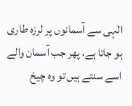الٰہی سے آسمانوں پر لرزہ طاری ہو جاتا ہے، پھر جب آسمان والے اسے سنتے ہیں تو وہ چیخ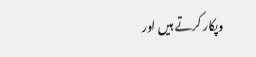وپکار کرتے ہیں اور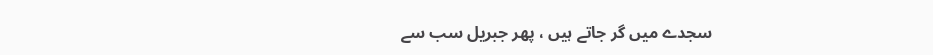سجدے میں گر جاتے ہیں ، پھر جبریل سب سے